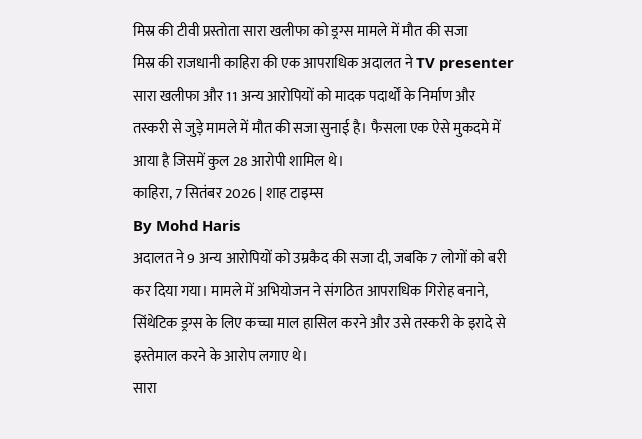मिस्र की टीवी प्रस्तोता सारा खलीफा को ड्रग्स मामले में मौत की सजा
मिस्र की राजधानी काहिरा की एक आपराधिक अदालत ने TV presenter सारा खलीफा और 11 अन्य आरोपियों को मादक पदार्थों के निर्माण और तस्करी से जुड़े मामले में मौत की सजा सुनाई है। फैसला एक ऐसे मुकदमे में आया है जिसमें कुल 28 आरोपी शामिल थे।
काहिरा, 7 सितंबर 2026 | शाह टाइम्स
By Mohd Haris
अदालत ने 9 अन्य आरोपियों को उम्रकैद की सजा दी, जबकि 7 लोगों को बरी कर दिया गया। मामले में अभियोजन ने संगठित आपराधिक गिरोह बनाने, सिंथेटिक ड्रग्स के लिए कच्चा माल हासिल करने और उसे तस्करी के इरादे से इस्तेमाल करने के आरोप लगाए थे।
सारा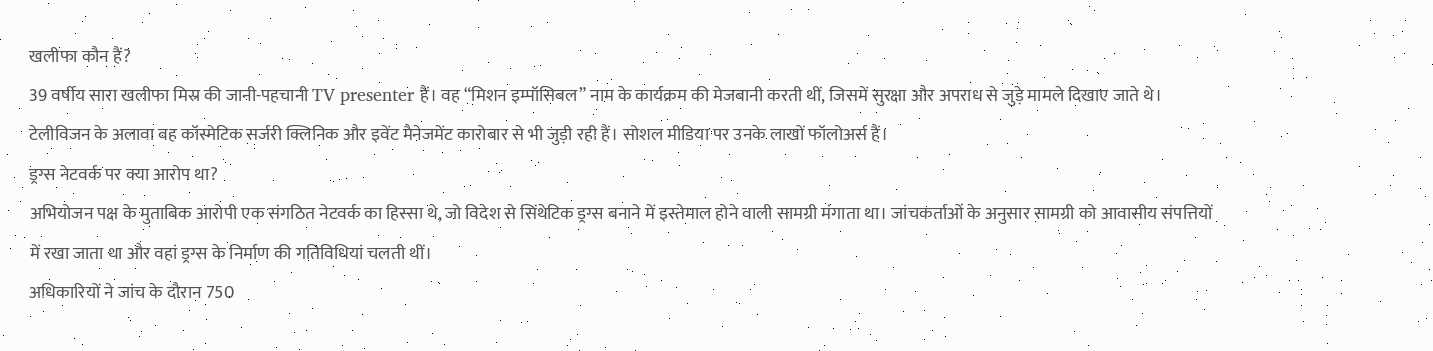खलीफा कौन हैं?
39 वर्षीय सारा खलीफा मिस्र की जानी-पहचानी TV presenter हैं। वह “मिशन इम्पॉसिबल” नाम के कार्यक्रम की मेजबानी करती थीं, जिसमें सुरक्षा और अपराध से जुड़े मामले दिखाए जाते थे।
टेलीविजन के अलावा वह कॉस्मेटिक सर्जरी क्लिनिक और इवेंट मैनेजमेंट कारोबार से भी जुड़ी रही हैं। सोशल मीडिया पर उनके लाखों फॉलोअर्स हैं।
ड्रग्स नेटवर्क पर क्या आरोप था?
अभियोजन पक्ष के मुताबिक आरोपी एक संगठित नेटवर्क का हिस्सा थे, जो विदेश से सिंथेटिक ड्रग्स बनाने में इस्तेमाल होने वाली सामग्री मंगाता था। जांचकर्ताओं के अनुसार सामग्री को आवासीय संपत्तियों में रखा जाता था और वहां ड्रग्स के निर्माण की गतिविधियां चलती थीं।
अधिकारियों ने जांच के दौरान 750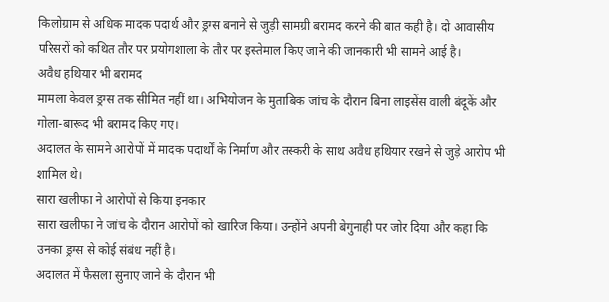किलोग्राम से अधिक मादक पदार्थ और ड्रग्स बनाने से जुड़ी सामग्री बरामद करने की बात कही है। दो आवासीय परिसरों को कथित तौर पर प्रयोगशाला के तौर पर इस्तेमाल किए जाने की जानकारी भी सामने आई है।
अवैध हथियार भी बरामद
मामला केवल ड्रग्स तक सीमित नहीं था। अभियोजन के मुताबिक जांच के दौरान बिना लाइसेंस वाली बंदूकें और गोला-बारूद भी बरामद किए गए।
अदालत के सामने आरोपों में मादक पदार्थों के निर्माण और तस्करी के साथ अवैध हथियार रखने से जुड़े आरोप भी शामिल थे।
सारा खलीफा ने आरोपों से किया इनकार
सारा खलीफा ने जांच के दौरान आरोपों को खारिज किया। उन्होंने अपनी बेगुनाही पर जोर दिया और कहा कि उनका ड्रग्स से कोई संबंध नहीं है।
अदालत में फैसला सुनाए जाने के दौरान भी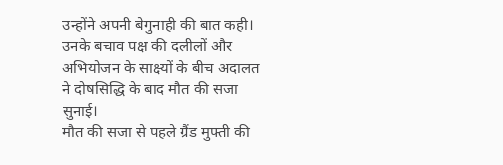उन्होंने अपनी बेगुनाही की बात कही। उनके बचाव पक्ष की दलीलों और अभियोजन के साक्ष्यों के बीच अदालत ने दोषसिद्धि के बाद मौत की सजा सुनाई।
मौत की सजा से पहले ग्रैंड मुफ्ती की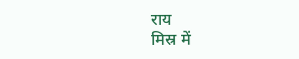राय
मिस्र में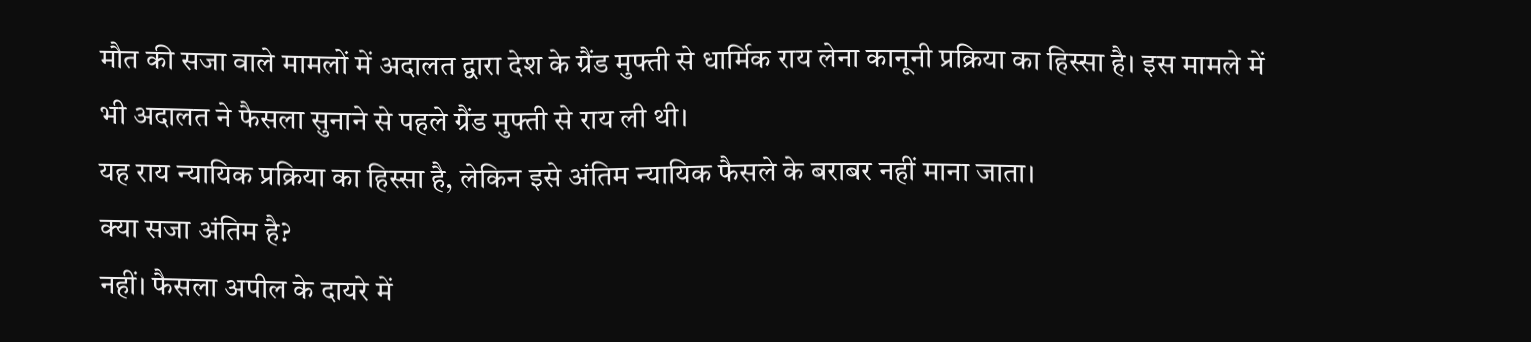मौत की सजा वाले मामलों में अदालत द्वारा देश के ग्रैंड मुफ्ती से धार्मिक राय लेना कानूनी प्रक्रिया का हिस्सा है। इस मामले में भी अदालत ने फैसला सुनाने से पहले ग्रैंड मुफ्ती से राय ली थी।
यह राय न्यायिक प्रक्रिया का हिस्सा है, लेकिन इसे अंतिम न्यायिक फैसले के बराबर नहीं माना जाता।
क्या सजा अंतिम है?
नहीं। फैसला अपील के दायरे में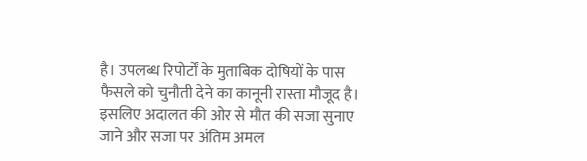है। उपलब्ध रिपोर्टों के मुताबिक दोषियों के पास फैसले को चुनौती देने का कानूनी रास्ता मौजूद है।
इसलिए अदालत की ओर से मौत की सजा सुनाए जाने और सजा पर अंतिम अमल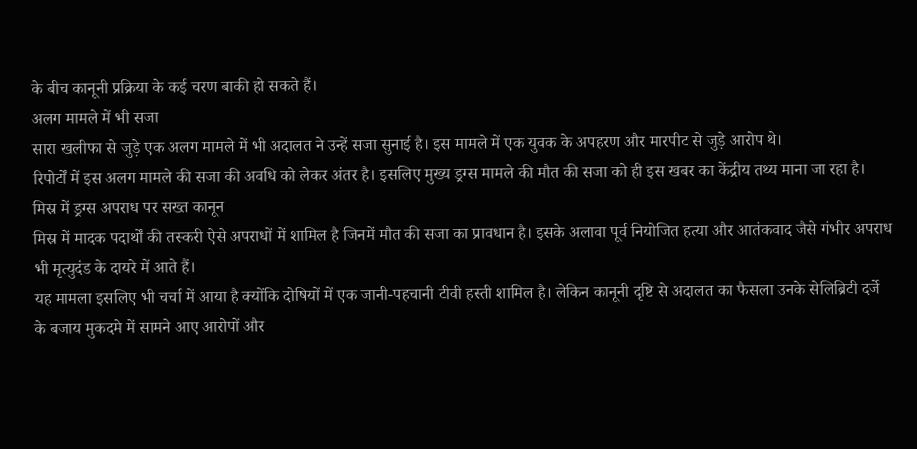के बीच कानूनी प्रक्रिया के कई चरण बाकी हो सकते हैं।
अलग मामले में भी सजा
सारा खलीफा से जुड़े एक अलग मामले में भी अदालत ने उन्हें सजा सुनाई है। इस मामले में एक युवक के अपहरण और मारपीट से जुड़े आरोप थे।
रिपोर्टों में इस अलग मामले की सजा की अवधि को लेकर अंतर है। इसलिए मुख्य ड्रग्स मामले की मौत की सजा को ही इस खबर का केंद्रीय तथ्य माना जा रहा है।
मिस्र में ड्रग्स अपराध पर सख्त कानून
मिस्र में मादक पदार्थों की तस्करी ऐसे अपराधों में शामिल है जिनमें मौत की सजा का प्रावधान है। इसके अलावा पूर्व नियोजित हत्या और आतंकवाद जैसे गंभीर अपराध भी मृत्युदंड के दायरे में आते हैं।
यह मामला इसलिए भी चर्चा में आया है क्योंकि दोषियों में एक जानी-पहचानी टीवी हस्ती शामिल है। लेकिन कानूनी दृष्टि से अदालत का फैसला उनके सेलिब्रिटी दर्जे के बजाय मुकदमे में सामने आए आरोपों और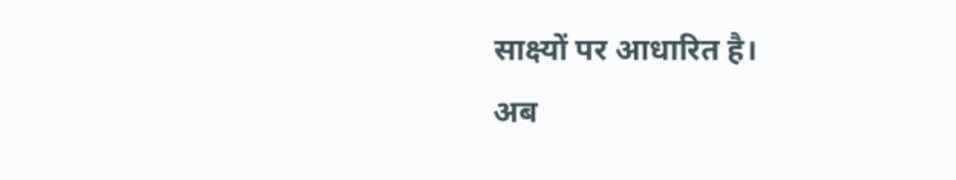साक्ष्यों पर आधारित है।
अब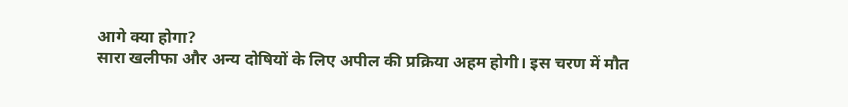आगे क्या होगा?
सारा खलीफा और अन्य दोषियों के लिए अपील की प्रक्रिया अहम होगी। इस चरण में मौत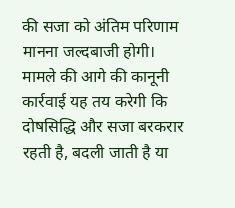की सजा को अंतिम परिणाम मानना जल्दबाजी होगी।
मामले की आगे की कानूनी कार्रवाई यह तय करेगी कि दोषसिद्धि और सजा बरकरार रहती है, बदली जाती है या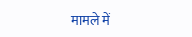मामले में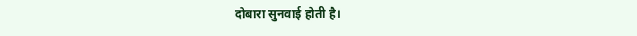दोबारा सुनवाई होती है।